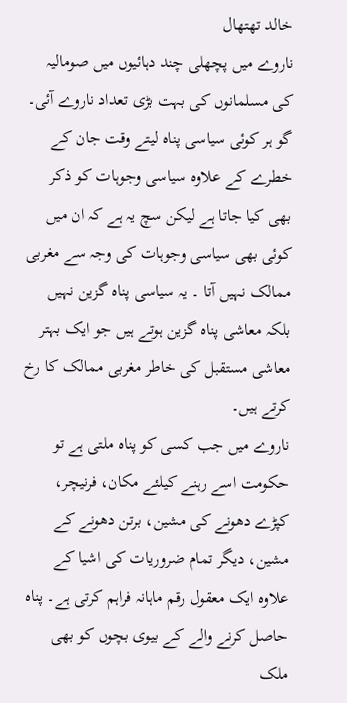خالد تھتھال
ناروے میں پچھلی چند دہائیوں میں صومالیہ کی مسلمانوں کی بہت بڑی تعداد ناروے آئی۔ گو ہر کوئی سیاسی پناہ لیتے وقت جان کے خطرے کے علاوہ سیاسی وجوہات کو ذکر بھی کیا جاتا ہے لیکن سچ یہ ہے کہ ان میں کوئی بھی سیاسی وجوہات کی وجہ سے مغربی ممالک نہیں آتا ۔ یہ سیاسی پناہ گزین نہیں بلکہ معاشی پناہ گزین ہوتے ہیں جو ایک بہتر معاشی مستقبل کی خاطر مغربی ممالک کا رخ کرتے ہیں۔
ناروے میں جب کسی کو پناہ ملتی ہے تو حکومت اسے رہنے کیلئے مکان، فرنیچر، کپڑے دھونے کی مشین، برتن دھونے کے مشین، دیگر تمام ضروریات کی اشیا کے علاوہ ایک معقول رقم ماہانہ فراہم کرتی ہے۔ پناہ حاصل کرنے والے کے بیوی بچوں کو بھی ملک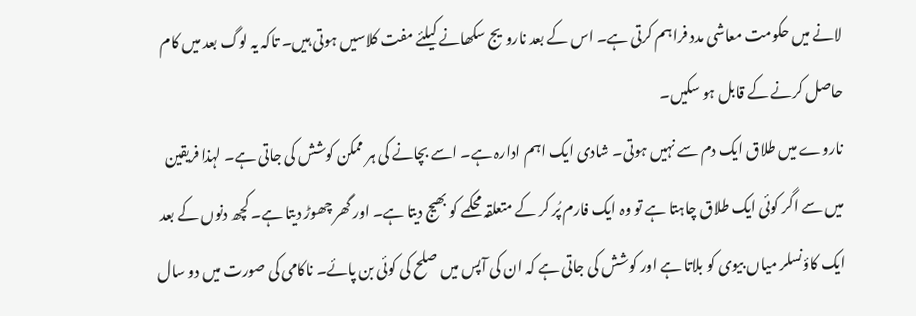لانے میں حکومت معاشی مدد فراہم کرتی ہے۔ اس کے بعد نارویج سکھانے کیلئے مفت کلاسیں ہوتی ہیں۔ تاکہ یہ لوگ بعد میں کام حاصل کرنے کے قابل ہو سکیں۔
ناروے میں طلاق ایک دم سے نہیں ہوتی۔ شادی ایک اہم ادارہ ہے۔ اسے بچانے کی ہر ممکن کوشش کی جاتی ہے۔ لہذا فریقین میں سے اگر کوئی ایک طلاق چاہتا ہے تو وہ ایک فارم پُر کر کے متعلقہ محکمے کو بھیج دیتا ہے۔ اور گھر چھوڑ دیتا ہے۔ کچھ دنوں کے بعد ایک کاؤنسلر میاں بیوی کو بلاتا ہے اور کوشش کی جاتی ہے کہ ان کی آپس میں صلح کی کوئی بن پائے۔ ناکامی کی صورت میں دو سال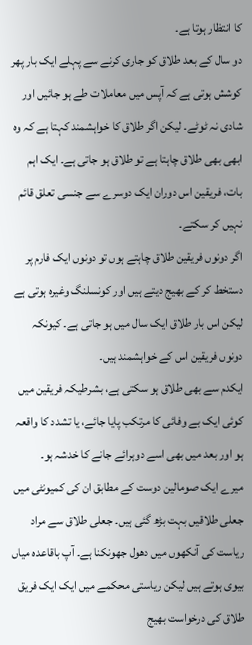کا انتظار ہوتا ہے۔
دو سال کے بعد طلاق کو جاری کرنے سے پہلے ایک بار پھر کوشش ہوتی ہے کہ آپس میں معاملات طے ہو جائیں اور شادی نہ ٹوٹے۔ لیکن اگر طلاق کا خواہشمند کہتا ہے کہ وہ ابھی بھی طلاق چاہتا ہے تو طلاق ہو جاتی ہے۔ ایک اہم بات، فریقین اس دوران ایک دوسرے سے جنسی تعلق قائم نہیں کر سکتے۔
اگر دونوں فریقین طلاق چاہتے ہوں تو دونوں ایک فارم پر دستخط کر کے بھیج دیتے ہیں اور کونسلنگ وغیرہ ہوتی ہے لیکن اس بار طلاق ایک سال میں ہو جاتی ہے۔ کیونکہ دونوں فریقین اس کے خواہشمند ہیں۔
ایکدم سے بھی طلاق ہو سکتی ہے، بشرطیکہ فریقین میں کوئی ایک بے وفائی کا مرتکب پایا جائے، یا تشدد کا واقعہ ہو اور بعد میں بھی اسے دوہرائے جانے کا خدشہ ہو۔
میرے ایک صومالین دوست کے مطابق ان کی کمیونٹی میں جعلی طلاقیں بہت بڑھ گئی ہیں۔ جعلی طلاق سے مراد ریاست کی آنکھوں میں دھول جھونکنا ہے۔ آپ باقاعدہ میاں بیوی ہوتے ہیں لیکن ریاستی محکمے میں ایک ایک فریق طلاق کی درخواست بھیج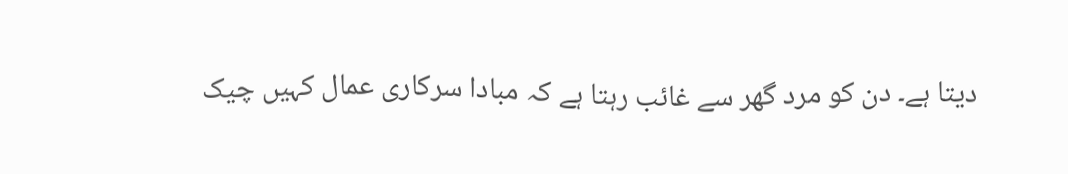دیتا ہے۔ دن کو مرد گھر سے غائب رہتا ہے کہ مبادا سرکاری عمال کہیں چیک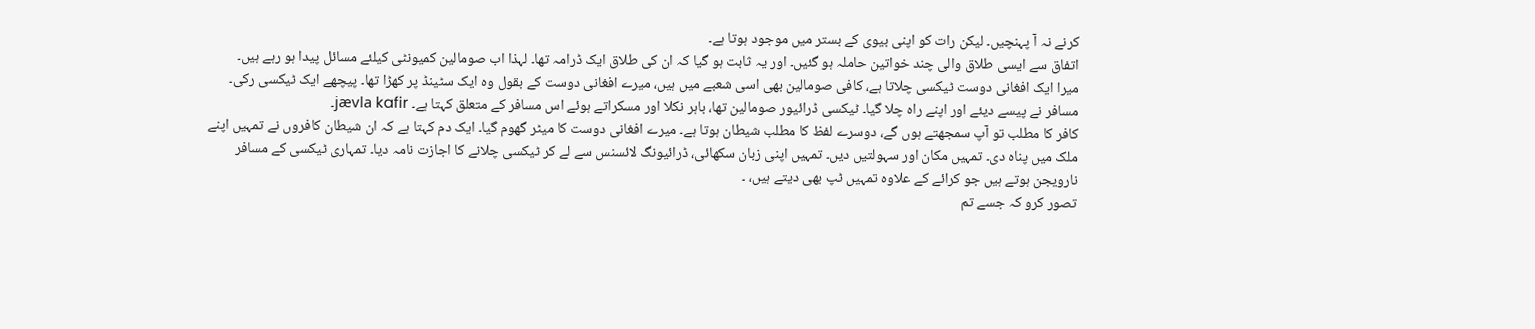کرنے نہ آ پہنچیں۔ لیکن رات کو اپنی بیوی کے بستر میں موجود ہوتا ہے۔
اتفاق سے ایسی طلاق والی چند خواتین حاملہ ہو گئیں۔ اور یہ ثابت ہو گیا کہ ان کی طلاق ایک ڈرامہ تھا۔ لہذا اب صومالین کمیونٹی کیلئے مسائل پیدا ہو رہے ہیں۔
میرا ایک افغانی دوست ٹیکسی چلاتا ہے، کافی صومالین بھی اسی شعبے میں ہیں، میرے افغانی دوست کے بقول وہ ایک سٹینڈ پر کھڑا تھا۔ پیچھے ایک ٹیکسی رکی۔ مسافر نے پیسے دیئے اور اپنے راہ چلا گیا۔ ٹیکسی ڈرائیور صومالین تھا، باہر نکلا اور مسکراتے ہوئے اس مسافر کے متعلق کہتا ہے۔ jævla kafir۔
کافر کا مطلب تو آپ سمجھتے ہوں گے، دوسرے لفظ کا مطلب شیطان ہوتا ہے۔ میرے افغانی دوست کا میٹر گھوم گیا۔ ایک دم کہتا ہے کہ ان شیطان کافروں نے تمہیں اپنے ملک میں پناہ دی۔ تمہیں مکان اور سہولتیں دیں۔ تمہیں اپنی زبان سکھائی، ڈرائیونگ لائسنس سے لے کر ٹیکسی چلانے کا اجازت نامہ دیا۔ تمہاری ٹیکسی کے مسافر نارویجن ہوتے ہیں جو کرائے کے علاوہ تمہیں ٹپ بھی دیتے ہیں، ۔
تصور کرو کہ جسے تم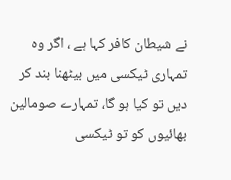نے شیطان کافر کہا ہے ، اگر وہ تمہاری ٹیکسی میں بیٹھنا بند کر دیں تو کیا ہو گا، تمہارے صومالین بھائیوں کو تو ٹیکسی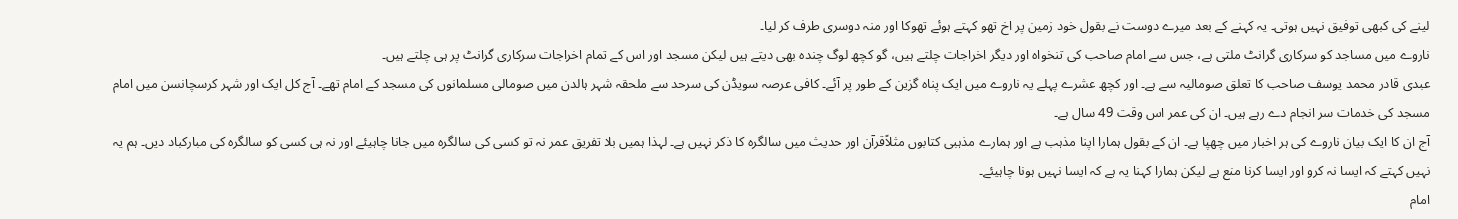لینے کی کبھی توفیق نہیں ہوتی۔ یہ کہنے کے بعد میرے دوست نے بقول خود زمین پر اخ تھو کہتے ہوئے تھوکا اور منہ دوسری طرف کر لیا۔
ناروے میں مساجد کو سرکاری گرانٹ ملتی ہے، جس سے امام صاحب کی تنخواہ اور دیگر اخراجات چلتے ہیں، گو کچھ لوگ چندہ بھی دیتے ہیں لیکن مسجد اور اس کے تمام اخراجات سرکاری گرانٹ پر ہی چلتے ہیں۔
عبدی قادر محمد یوسف صاحب کا تعلق صومالیہ سے ہے۔ اور کچھ عشرے پہلے یہ ناروے میں ایک پناہ گزین کے طور پر آئے۔ کافی عرصہ سویڈن کی سرحد سے ملحقہ شہر ہالدن میں صومالی مسلمانوں کی مسجد کے امام تھے۔ آج کل ایک اور شہر کرسچانسن میں امام مسجد کی خدمات سر انجام دے رہے ہیں۔ ان کی عمر اس وقت 49 سال ہے۔
آج ان کا ایک بیان ناروے کی ہر اخبار میں چھپا ہے۔ ان کے بقول ہمارا اپنا مذہب ہے اور ہمارے مذہبی کتابوں مثلاًقرآن اور حدیث میں سالگرہ کا ذکر نہیں ہے۔ لہذا ہمیں بلا تفریق عمر نہ تو کسی کی سالگرہ میں جانا چاہیئے اور نہ ہی کسی کو سالگرہ کی مبارکباد دیں۔ ہم یہ نہیں کہتے کہ ایسا نہ کرو اور ایسا کرنا منع ہے لیکن ہمارا کہنا یہ ہے کہ ایسا نہیں ہونا چاہیئے۔
امام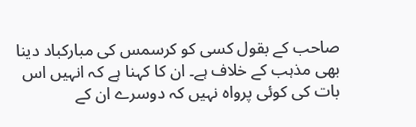صاحب کے بقول کسی کو کرسمس کی مبارکباد دینا بھی مذہب کے خلاف ہے۔ ان کا کہنا ہے کہ انہیں اس بات کی کوئی پرواہ نہیں کہ دوسرے ان کے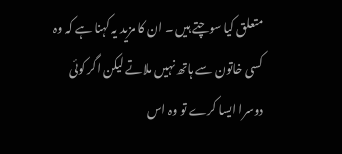متعلق کیا سوچتے ہیں ۔ ان کا مزید یہ کہنا ہے کہ وہ کسی خاتون سے ہاتھ نہیں ملاتے لیکن اگر کوئی دوسرا ایسا کرے تو وہ اس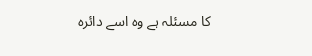کا مسئلہ ہے وہ اسے دائرہ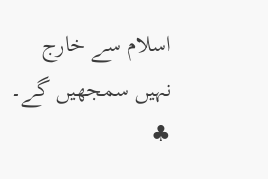اسلام سے خارج نہیں سمجھیں گے۔
♣